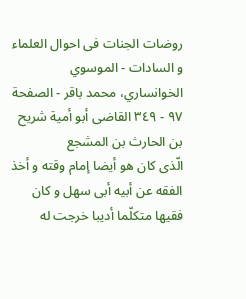روضات الجنات فی احوال العلماء و السادات - الموسوي الخوانساري، محمد باقر - الصفحة ٩٧ - ٣٤٩ القاضى أبو أمية شريح بن الحارث بن المشجع
الّذى كان هو أيضا إمام وقته و أخذ الفقه عن أبيه أبى سهل و كان فقيها متكلّما أديبا خرجت له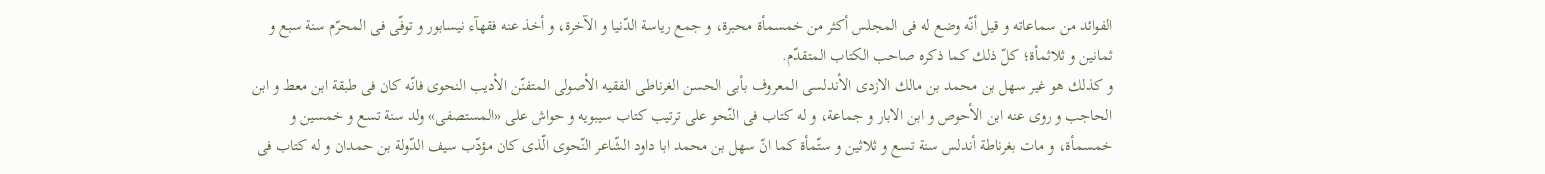الفوائد من سماعاته و قيل أنّه وضع له فى المجلس أكثر من خمسمأة محبرة، و جمع رياسة الدّنيا و الآخرة، و أخذ عنه فقهآء نيسابور و توفّى فى المحرّم سنة سبع و ثمانين و ثلاثمأة؛ كلّ ذلك كما ذكره صاحب الكتاب المتقدّم.
و كذلك هو غير سهل بن محمد بن مالك الازدى الأندلسى المعروف بأبى الحسن الغرناطى الفقيه الأصولى المتفنّن الأديب النحوى فانّه كان فى طبقة ابن معط و ابن الحاجب و روى عنه ابن الأحوص و ابن الابار و جماعة، و له كتاب فى النّحو على ترتيب كتاب سيبويه و حواش على «المستصفى» ولد سنة تسع و خمسين و خمسمأة، و مات بغرناطة أندلس سنة تسع و ثلاثين و ستّمأة كما انّ سهل بن محمد ابا داود الشّاعر النّحوى الّذى كان مؤدّب سيف الدّولة بن حمدان و له كتاب فى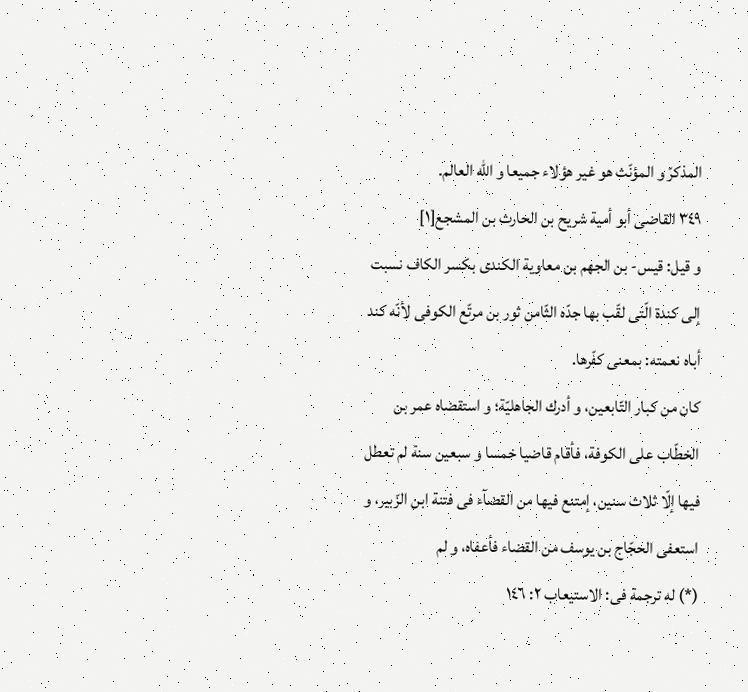المذكرّ و المؤنّث هو غير هؤلاء جميعا و اللّه العالم.
٣٤٩ القاضى أبو أمية شريح بن الحارث بن المشجع[١]
و قيل: قيس- بن الجهم بن معاوية الكندى بكسر الكاف نسبت إلى كندة الّتى لقّب بها جدّه الثّامن ثور بن مرتّع الكوفى لأنّه كند أباه نعمته: بمعنى كفّرها.
كان من كبار التّابعين، و أدرك الجاهليّة؛ و استقضاه عمر بن الخطّاب على الكوفة، فأقام قاضيا خمسا و سبعين سنة لم تعطل فيها إلّا ثلاث سنين، إمتنع فيها من القضآء فى فتنة ابن الزّبير، و استعفى الحجّاج بن يوسف من القضاء فأعفاه، و لم
(*) له ترجمة فى: الاستيعاب ٢: ١٤٦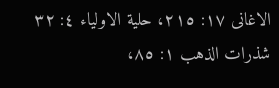الاغانى ١٧: ٢١٥، حلية الاولياء ٤: ٣٢ شذرات الذهب ١: ٨٥،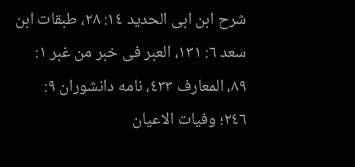شرح ابن ابى الحديد ١٤: ٢٨، طبقات ابن سعد ٦: ١٣١، العبر فى خبر من غبر ١: ٨٩، المعارف ٤٣٣، نامه دانشوران ٩: ٢٤٦؛ وفيات الاعيان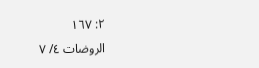٢: ١٦٧
الروضات ٤/ ٧